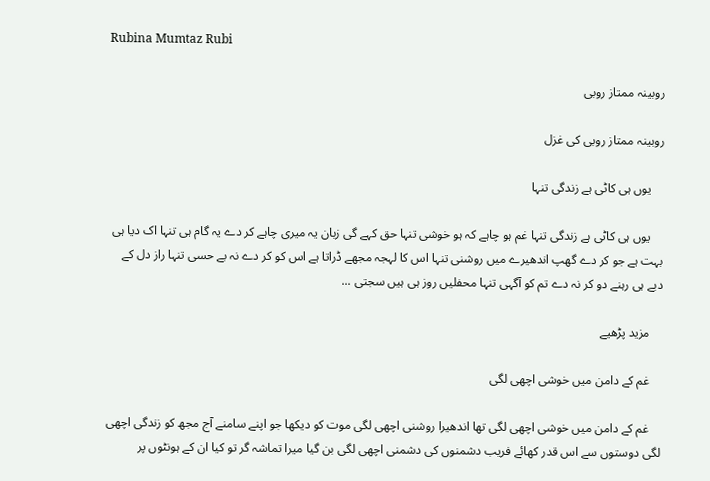Rubina Mumtaz Rubi

روبینہ ممتاز روبی

روبینہ ممتاز روبی کی غزل

    یوں ہی کاٹی ہے زندگی تنہا

    یوں ہی کاٹی ہے زندگی تنہا غم ہو چاہے کہ ہو خوشی تنہا حق کہے گی زبان یہ میری چاہے کر دے یہ گام ہی تنہا اک دیا ہی بہت ہے جو کر دے گھپ اندھیرے میں روشنی تنہا اس کا لہجہ مجھے ڈراتا ہے اس کو کر دے نہ بے حسی تنہا راز دل کے دبے ہی رہنے دو کر نہ دے تم کو آگہی تنہا محفلیں روز ہی ہیں سجتی ...

    مزید پڑھیے

    غم کے دامن میں خوشی اچھی لگی

    غم کے دامن میں خوشی اچھی لگی تھا اندھیرا روشنی اچھی لگی موت کو دیکھا جو اپنے سامنے آج مجھ کو زندگی اچھی لگی دوستوں سے اس قدر کھائے فریب دشمنوں کی دشمنی اچھی لگی بن گیا میرا تماشہ گر تو کیا ان کے ہونٹوں پر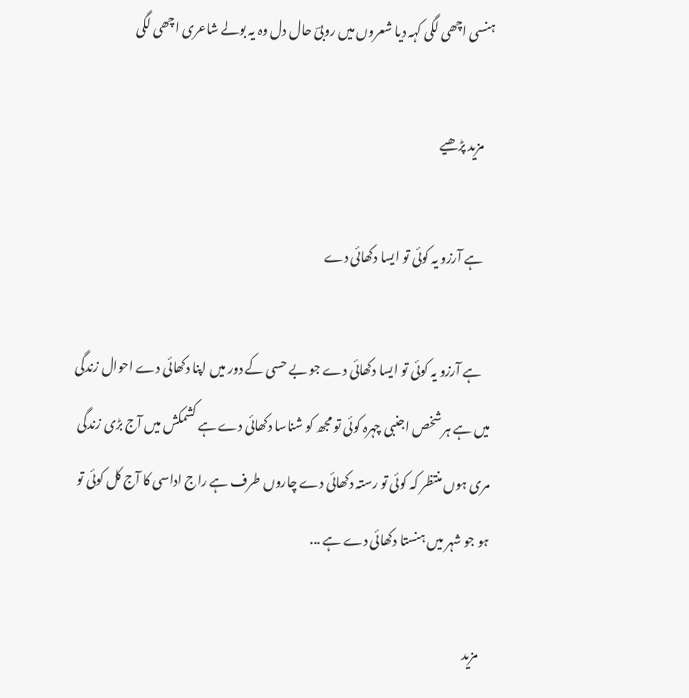ہنسی اچھی لگی کہہ دیا شعروں میں روبیؔ حال دل وہ یہ بولے شاعری اچھی لگی

    مزید پڑھیے

    ہے آرزو یہ کوئی تو ایسا دکھائی دے

    ہے آرزو یہ کوئی تو ایسا دکھائی دے جو بے حسی کے دور میں اپنا دکھائی دے احوال زندگی میں ہے ہر شخص اجنبی چہرہ کوئی تو مجھ کو شناسا دکھائی دے ہے کشمکش میں آج بڑی زندگی مری ہوں منتظر کہ کوئی تو رستہ دکھائی دے چاروں طرف ہے راج اداسی کا آج کل کوئی تو ہو جو شہر میں ہنستا دکھائی دے ہے ...

    مزید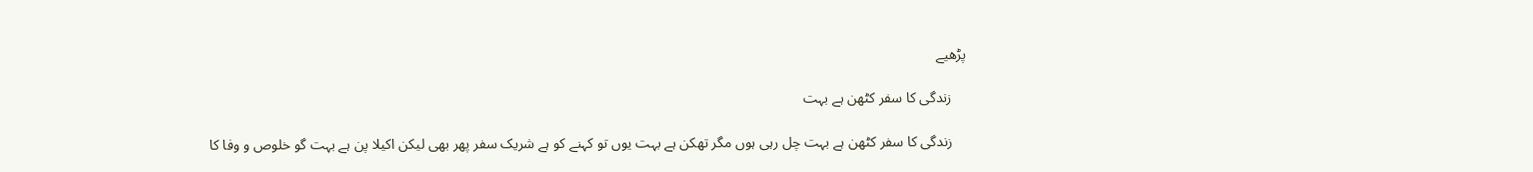پڑھیے

    زندگی کا سفر کٹھن ہے بہت

    زندگی کا سفر کٹھن ہے بہت چل رہی ہوں مگر تھکن ہے بہت یوں تو کہنے کو ہے شریک سفر پھر بھی لیکن اکیلا پن ہے بہت گو خلوص و وفا کا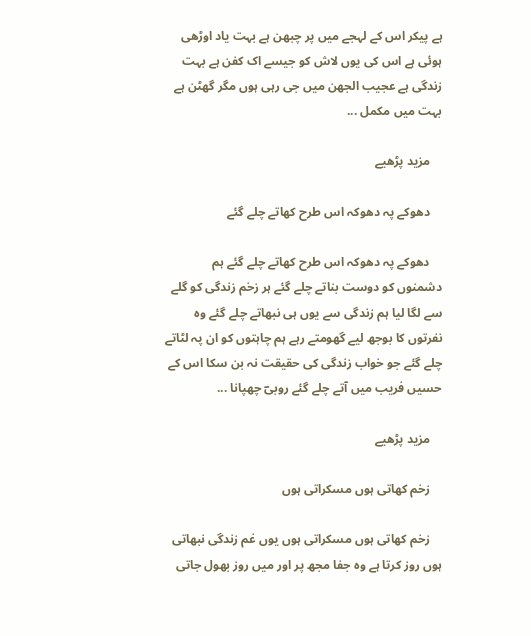ہے پیکر اس کے لہجے میں پر چبھن ہے بہت یاد اوڑھی ہوئی ہے اس کی یوں لاش کو جیسے اک کفن ہے بہت زندگی ہے عجیب الجھن میں جی رہی ہوں مگر گھٹن ہے بہت میں مکمل ...

    مزید پڑھیے

    دھوکے پہ دھوکہ اس طرح کھاتے چلے گئے

    دھوکے پہ دھوکہ اس طرح کھاتے چلے گئے ہم دشمنوں کو دوست بناتے چلے گئے ہر زخم زندگی کو گلے سے لگا لیا ہم زندگی سے یوں ہی نبھاتے چلے گئے وہ نفرتوں کا بوجھ لیے گھومتے رہے ہم چاہتوں کو ان پہ لٹاتے چلے گئے جو خواب زندگی کی حقیقت نہ بن سکا اس کے حسیں فریب میں آتے چلے گئے روبیؔ چھپانا ...

    مزید پڑھیے

    زخم کھاتی ہوں مسکراتی ہوں

    زخم کھاتی ہوں مسکراتی ہوں یوں غم زندگی نبھاتی ہوں روز کرتا ہے وہ جفا مجھ پر اور میں روز بھول جاتی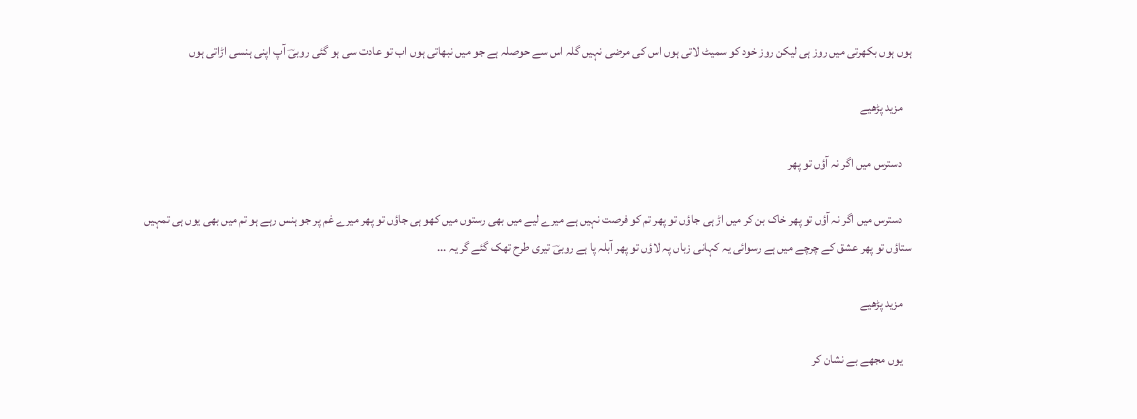ہوں ہوں بکھرتی میں روز ہی لیکن روز خود کو سمیٹ لاتی ہوں اس کی مرضی نہیں گلہ اس سے حوصلہ ہے جو میں نبھاتی ہوں اب تو عادت سی ہو گئی روبیؔ آپ اپنی ہنسی اڑاتی ہوں

    مزید پڑھیے

    دسترس میں اگر نہ آؤں تو پھر

    دسترس میں اگر نہ آؤں تو پھر خاک بن کر میں اڑ ہی جاؤں تو پھر تم کو فرصت نہیں ہے میرے لیے میں بھی رستوں میں کھو ہی جاؤں تو پھر میرے غم پر جو ہنس رہے ہو تم میں بھی یوں ہی تمہیں ستاؤں تو پھر عشق کے چرچے میں ہے رسوائی یہ کہانی زباں پہ لاؤں تو پھر آبلہ پا ہے روبیؔ تیری طرح تھک گئے گر یہ ...

    مزید پڑھیے

    یوں مجھے بے نشان کر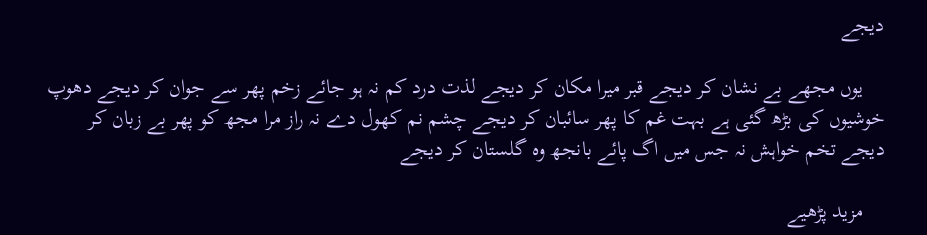دیجے

    یوں مجھے بے نشان کر دیجے قبر میرا مکان کر دیجے لذت درد کم نہ ہو جائے زخم پھر سے جوان کر دیجے دھوپ خوشیوں کی بڑھ گئی ہے بہت غم کا پھر سائبان کر دیجے چشم نم کھول دے نہ راز مرا مجھ کو پھر بے زبان کر دیجے تخم خواہش نہ جس میں اگ پائے بانجھ وہ گلستان کر دیجے

    مزید پڑھیے